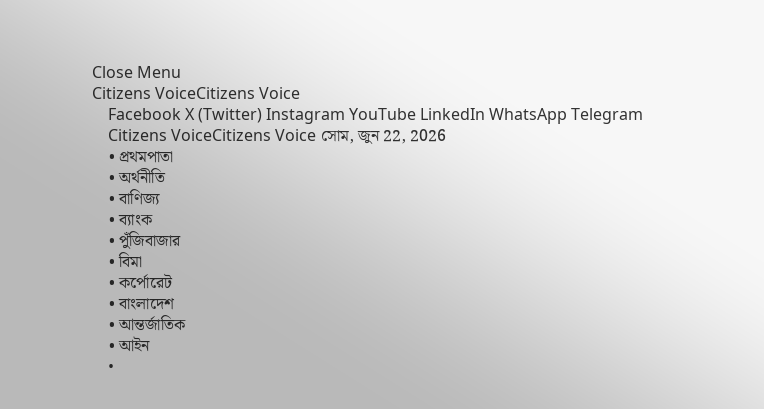Close Menu
Citizens VoiceCitizens Voice
    Facebook X (Twitter) Instagram YouTube LinkedIn WhatsApp Telegram
    Citizens VoiceCitizens Voice সোম, জুন 22, 2026
    • প্রথমপাতা
    • অর্থনীতি
    • বাণিজ্য
    • ব্যাংক
    • পুঁজিবাজার
    • বিমা
    • কর্পোরেট
    • বাংলাদেশ
    • আন্তর্জাতিক
    • আইন
    •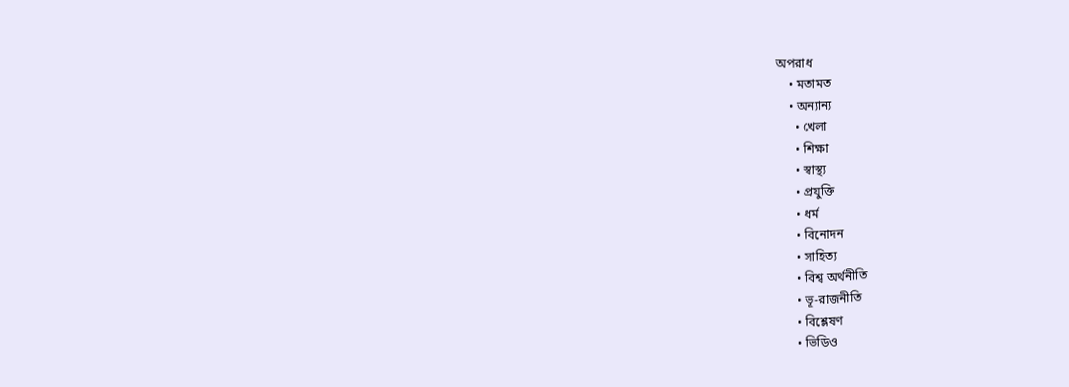অপরাধ
    • মতামত
    • অন্যান্য
      • খেলা
      • শিক্ষা
      • স্বাস্থ্য
      • প্রযুক্তি
      • ধর্ম
      • বিনোদন
      • সাহিত্য
      • বিশ্ব অর্থনীতি
      • ভূ-রাজনীতি
      • বিশ্লেষণ
      • ভিডিও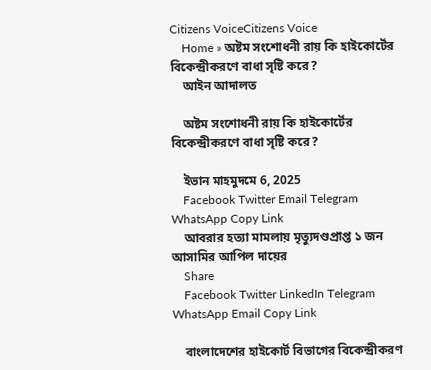Citizens VoiceCitizens Voice
    Home » অষ্টম সংশোধনী রায় কি হাইকোর্টের বিকেন্দ্রীকরণে বাধা সৃষ্টি করে?
    আইন আদালত

    অষ্টম সংশোধনী রায় কি হাইকোর্টের বিকেন্দ্রীকরণে বাধা সৃষ্টি করে?

    ইভান মাহমুদমে 6, 2025
    Facebook Twitter Email Telegram WhatsApp Copy Link
    আবরার হত্যা মামলায় মৃত্যুদণ্ডপ্রাপ্ত ১ জন আসামির আপিল দায়ের
    Share
    Facebook Twitter LinkedIn Telegram WhatsApp Email Copy Link

    বাংলাদেশের হাইকোর্ট বিভাগের বিকেন্দ্রীকরণ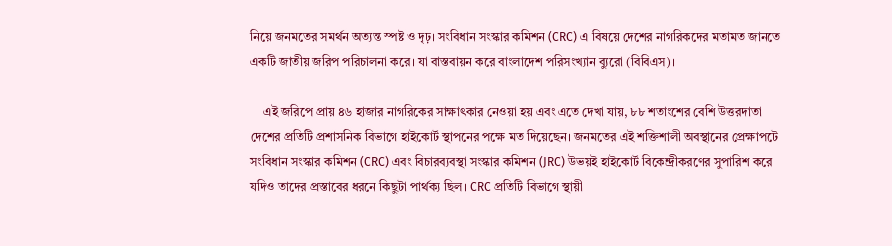নিয়ে জনমতের সমর্থন অত্যন্ত স্পষ্ট ও দৃঢ়। সংবিধান সংস্কার কমিশন (CRC) এ বিষয়ে দেশের নাগরিকদের মতামত জানতে একটি জাতীয় জরিপ পরিচালনা করে। যা বাস্তবায়ন করে বাংলাদেশ পরিসংখ্যান ব্যুরো (বিবিএস)।

    এই জরিপে প্রায় ৪৬ হাজার নাগরিকের সাক্ষাৎকার নেওয়া হয় এবং এতে দেখা যায়, ৮৮ শতাংশের বেশি উত্তরদাতা দেশের প্রতিটি প্রশাসনিক বিভাগে হাইকোর্ট স্থাপনের পক্ষে মত দিয়েছেন। জনমতের এই শক্তিশালী অবস্থানের প্রেক্ষাপটে সংবিধান সংস্কার কমিশন (CRC) এবং বিচারব্যবস্থা সংস্কার কমিশন (JRC) উভয়ই হাইকোর্ট বিকেন্দ্রীকরণের সুপারিশ করে যদিও তাদের প্রস্তাবের ধরনে কিছুটা পার্থক্য ছিল। CRC প্রতিটি বিভাগে স্থায়ী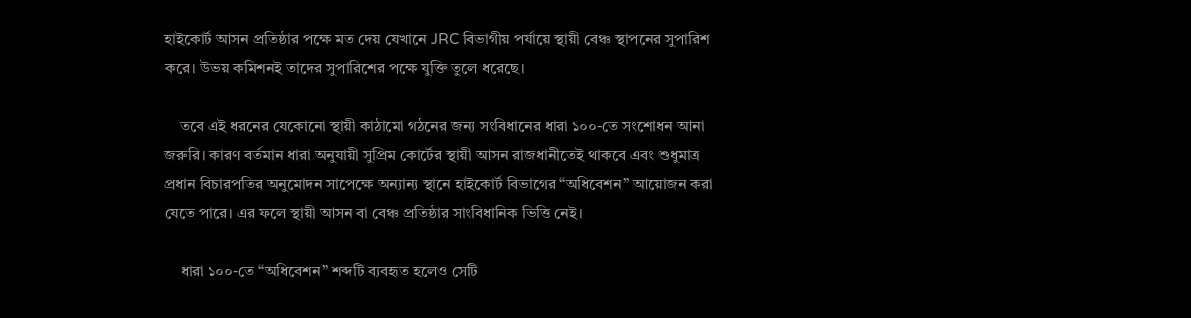হাইকোর্ট আসন প্রতিষ্ঠার পক্ষে মত দেয় যেখানে JRC বিভাগীয় পর্যায়ে স্থায়ী বেঞ্চ স্থাপনের সুপারিশ করে। উভয় কমিশনই তাদের সুপারিশের পক্ষে যুক্তি তুলে ধরেছে।

    তবে এই ধরনের যেকোনো স্থায়ী কাঠামো গঠনের জন্য সংবিধানের ধারা ১০০-তে সংশোধন আনা জরুরি। কারণ বর্তমান ধারা অনুযায়ী সুপ্রিম কোর্টের স্থায়ী আসন রাজধানীতেই থাকবে এবং শুধুমাত্র প্রধান বিচারপতির অনুমোদন সাপেক্ষে অন্যান্য স্থানে হাইকোর্ট বিভাগের “অধিবেশন” আয়োজন করা যেতে পারে। এর ফলে স্থায়ী আসন বা বেঞ্চ প্রতিষ্ঠার সাংবিধানিক ভিত্তি নেই।

    ধারা ১০০-তে “অধিবেশন” শব্দটি ব্যবহৃত হলেও সেটি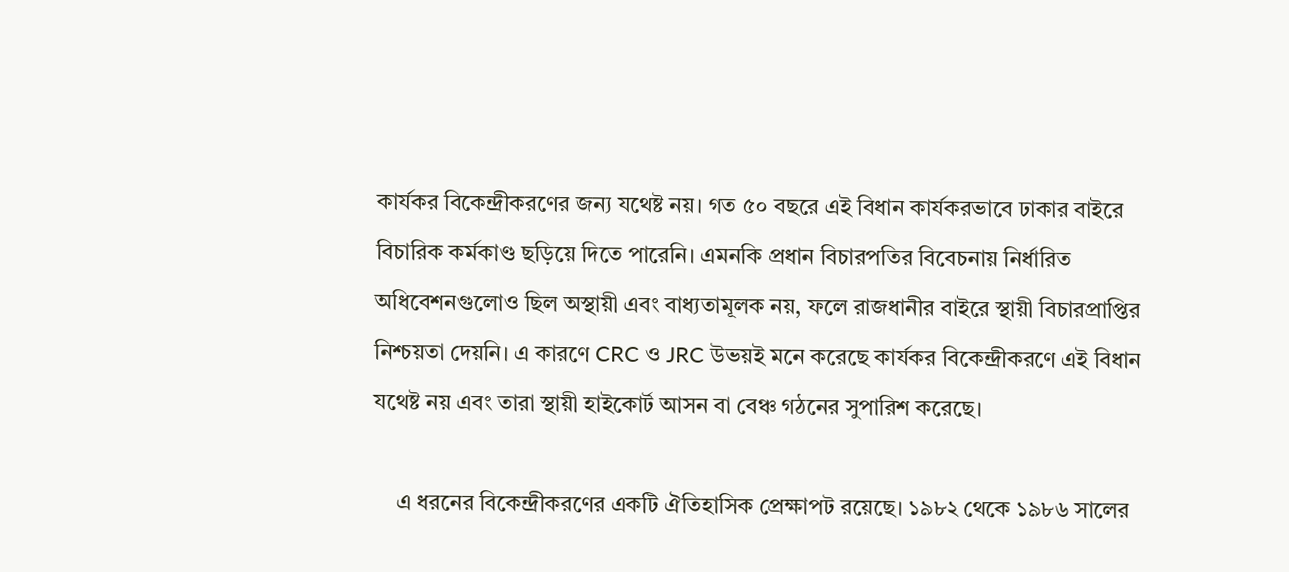কার্যকর বিকেন্দ্রীকরণের জন্য যথেষ্ট নয়। গত ৫০ বছরে এই বিধান কার্যকরভাবে ঢাকার বাইরে বিচারিক কর্মকাণ্ড ছড়িয়ে দিতে পারেনি। এমনকি প্রধান বিচারপতির বিবেচনায় নির্ধারিত অধিবেশনগুলোও ছিল অস্থায়ী এবং বাধ্যতামূলক নয়, ফলে রাজধানীর বাইরে স্থায়ী বিচারপ্রাপ্তির নিশ্চয়তা দেয়নি। এ কারণে CRC ও JRC উভয়ই মনে করেছে কার্যকর বিকেন্দ্রীকরণে এই বিধান যথেষ্ট নয় এবং তারা স্থায়ী হাইকোর্ট আসন বা বেঞ্চ গঠনের সুপারিশ করেছে।

    এ ধরনের বিকেন্দ্রীকরণের একটি ঐতিহাসিক প্রেক্ষাপট রয়েছে। ১৯৮২ থেকে ১৯৮৬ সালের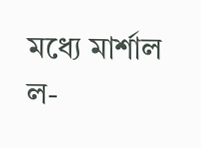মধ্যে মার্শাল ল-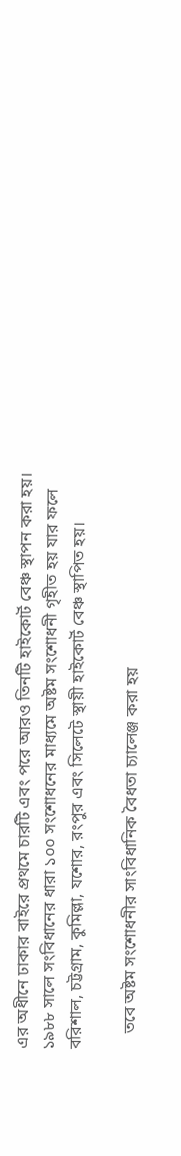এর অধীনে ঢাকার বাইরে প্রথমে চারটি এবং পরে আরও তিনটি হাইকোর্ট বেঞ্চ স্থাপন করা হয়। ১৯৮৮ সালে সংবিধানের ধারা ১০০ সংশোধনের মাধ্যমে অষ্টম সংশোধনী গৃহীত হয় যার ফলে বরিশাল, চট্টগ্রাম, কুমিল্লা, যশোর, রংপুর এবং সিলেটে স্থায়ী হাইকোর্ট বেঞ্চ স্থাপিত হয়।

    তবে অষ্টম সংশোধনীর সাংবিধানিক বৈধতা চ্যালেঞ্জ করা হয়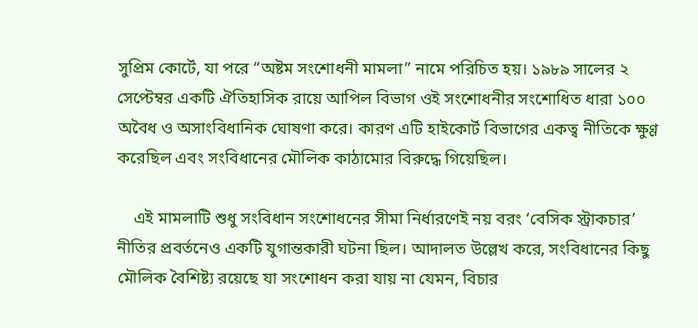সুপ্রিম কোর্টে, যা পরে “অষ্টম সংশোধনী মামলা” নামে পরিচিত হয়। ১৯৮৯ সালের ২ সেপ্টেম্বর একটি ঐতিহাসিক রায়ে আপিল বিভাগ ওই সংশোধনীর সংশোধিত ধারা ১০০ অবৈধ ও অসাংবিধানিক ঘোষণা করে। কারণ এটি হাইকোর্ট বিভাগের একত্ব নীতিকে ক্ষুণ্ণ করেছিল এবং সংবিধানের মৌলিক কাঠামোর বিরুদ্ধে গিয়েছিল।

    এই মামলাটি শুধু সংবিধান সংশোধনের সীমা নির্ধারণেই নয় বরং ‘বেসিক স্ট্রাকচার’ নীতির প্রবর্তনেও একটি যুগান্তকারী ঘটনা ছিল। আদালত উল্লেখ করে, সংবিধানের কিছু মৌলিক বৈশিষ্ট্য রয়েছে যা সংশোধন করা যায় না যেমন, বিচার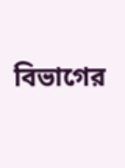বিভাগের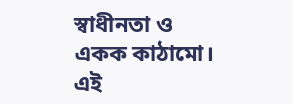স্বাধীনতা ও একক কাঠামো। এই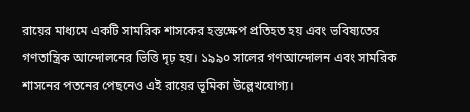রায়ের মাধ্যমে একটি সামরিক শাসকের হস্তক্ষেপ প্রতিহত হয় এবং ভবিষ্যতের গণতান্ত্রিক আন্দোলনের ভিত্তি দৃঢ় হয়। ১৯৯০ সালের গণআন্দোলন এবং সামরিক শাসনের পতনের পেছনেও এই রায়ের ভূমিকা উল্লেখযোগ্য।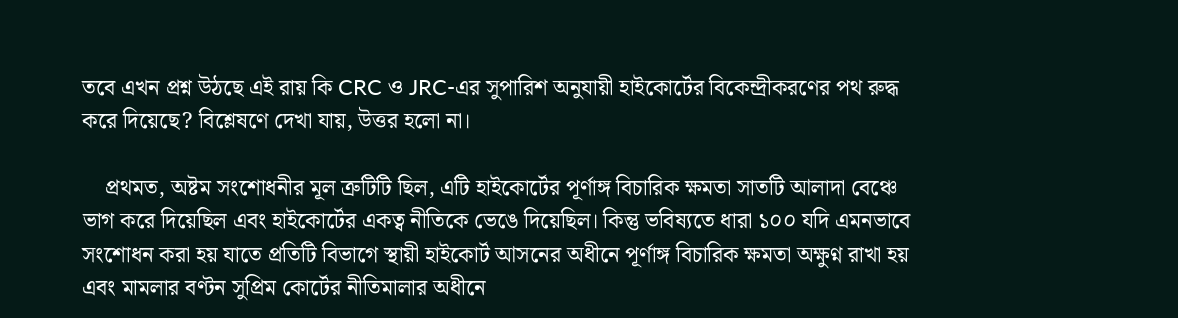তবে এখন প্রশ্ন উঠছে এই রায় কি CRC ও JRC-এর সুপারিশ অনুযায়ী হাইকোর্টের বিকেন্দ্রীকরণের পথ রুদ্ধ করে দিয়েছে? বিশ্লেষণে দেখা যায়, উত্তর হলো না।

    প্রথমত, অষ্টম সংশোধনীর মূল ত্রুটিটি ছিল, এটি হাইকোর্টের পূর্ণাঙ্গ বিচারিক ক্ষমতা সাতটি আলাদা বেঞ্চে ভাগ করে দিয়েছিল এবং হাইকোর্টের একত্ব নীতিকে ভেঙে দিয়েছিল। কিন্তু ভবিষ্যতে ধারা ১০০ যদি এমনভাবে সংশোধন করা হয় যাতে প্রতিটি বিভাগে স্থায়ী হাইকোর্ট আসনের অধীনে পূর্ণাঙ্গ বিচারিক ক্ষমতা অক্ষুণ্ন রাখা হয় এবং মামলার বণ্টন সুপ্রিম কোর্টের নীতিমালার অধীনে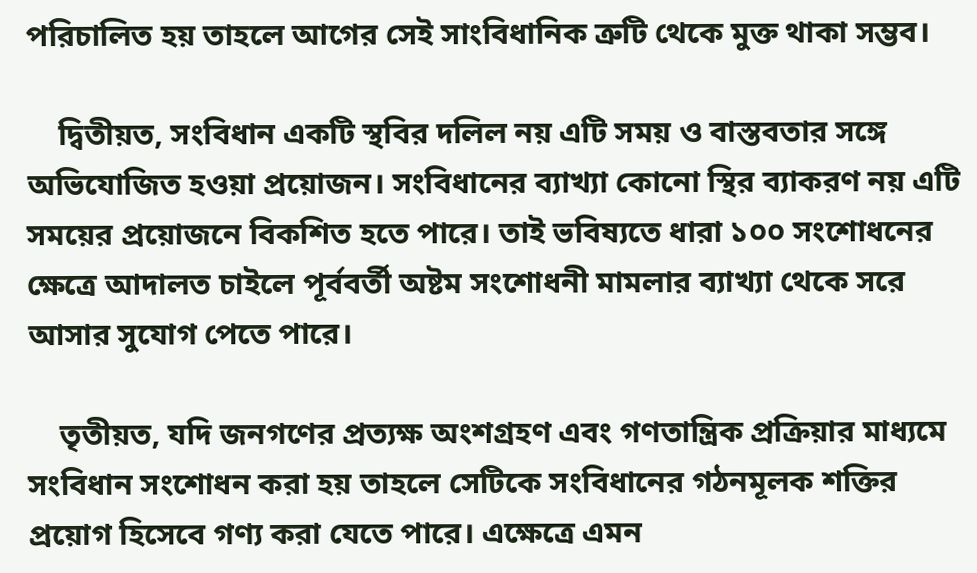পরিচালিত হয় তাহলে আগের সেই সাংবিধানিক ত্রুটি থেকে মুক্ত থাকা সম্ভব।

    দ্বিতীয়ত, সংবিধান একটি স্থবির দলিল নয় এটি সময় ও বাস্তবতার সঙ্গে অভিযোজিত হওয়া প্রয়োজন। সংবিধানের ব্যাখ্যা কোনো স্থির ব্যাকরণ নয় এটি সময়ের প্রয়োজনে বিকশিত হতে পারে। তাই ভবিষ্যতে ধারা ১০০ সংশোধনের ক্ষেত্রে আদালত চাইলে পূর্ববর্তী অষ্টম সংশোধনী মামলার ব্যাখ্যা থেকে সরে আসার সুযোগ পেতে পারে।

    তৃতীয়ত, যদি জনগণের প্রত্যক্ষ অংশগ্রহণ এবং গণতান্ত্রিক প্রক্রিয়ার মাধ্যমে সংবিধান সংশোধন করা হয় তাহলে সেটিকে সংবিধানের গঠনমূলক শক্তির প্রয়োগ হিসেবে গণ্য করা যেতে পারে। এক্ষেত্রে এমন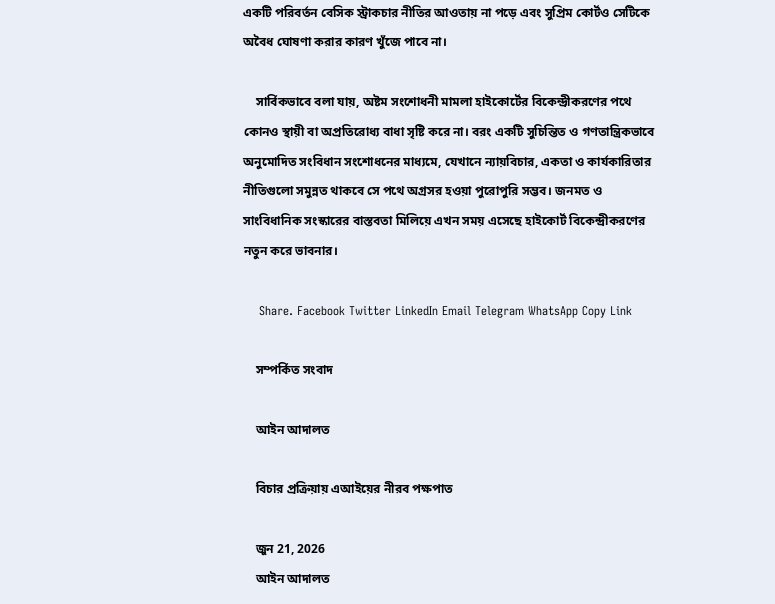একটি পরিবর্তন বেসিক স্ট্রাকচার নীতির আওতায় না পড়ে এবং সুপ্রিম কোর্টও সেটিকে অবৈধ ঘোষণা করার কারণ খুঁজে পাবে না।

    সার্বিকভাবে বলা যায়, অষ্টম সংশোধনী মামলা হাইকোর্টের বিকেন্দ্রীকরণের পথে কোনও স্থায়ী বা অপ্রতিরোধ্য বাধা সৃষ্টি করে না। বরং একটি সুচিন্তিত ও গণতান্ত্রিকভাবে অনুমোদিত সংবিধান সংশোধনের মাধ্যমে, যেখানে ন্যায়বিচার, একতা ও কার্যকারিতার নীতিগুলো সমুন্নত থাকবে সে পথে অগ্রসর হওয়া পুরোপুরি সম্ভব। জনমত ও সাংবিধানিক সংস্কারের বাস্তবতা মিলিয়ে এখন সময় এসেছে হাইকোর্ট বিকেন্দ্রীকরণের নতুন করে ভাবনার।

    Share. Facebook Twitter LinkedIn Email Telegram WhatsApp Copy Link

    সম্পর্কিত সংবাদ

    আইন আদালত

    বিচার প্রক্রিয়ায় এআইয়ের নীরব পক্ষপাত

    জুন 21, 2026
    আইন আদালত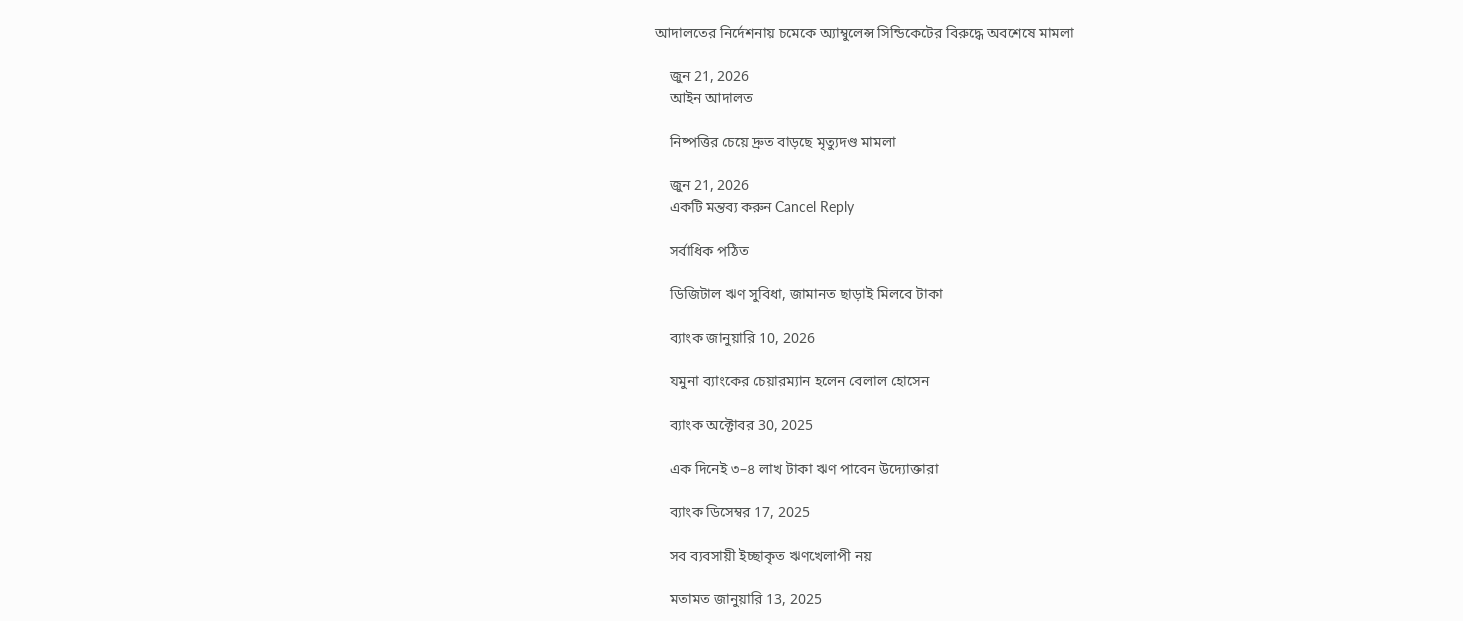আদালতের নির্দেশনায় চমেকে অ্যাম্বুলেন্স সিন্ডিকেটের বিরুদ্ধে অবশেষে মামলা

    জুন 21, 2026
    আইন আদালত

    নিষ্পত্তির চেয়ে দ্রুত বাড়ছে মৃত্যুদণ্ড মামলা

    জুন 21, 2026
    একটি মন্তব্য করুন Cancel Reply

    সর্বাধিক পঠিত

    ডিজিটাল ঋণ সুবিধা, জামানত ছাড়াই মিলবে টাকা

    ব্যাংক জানুয়ারি 10, 2026

    যমুনা ব্যাংকের চেয়ারম্যান হলেন বেলাল হোসেন

    ব্যাংক অক্টোবর 30, 2025

    এক দিনেই ৩–৪ লাখ টাকা ঋণ পাবেন উদ্যোক্তারা

    ব্যাংক ডিসেম্বর 17, 2025

    সব ব্যবসায়ী ইচ্ছাকৃত ঋণখেলাপী নয়

    মতামত জানুয়ারি 13, 2025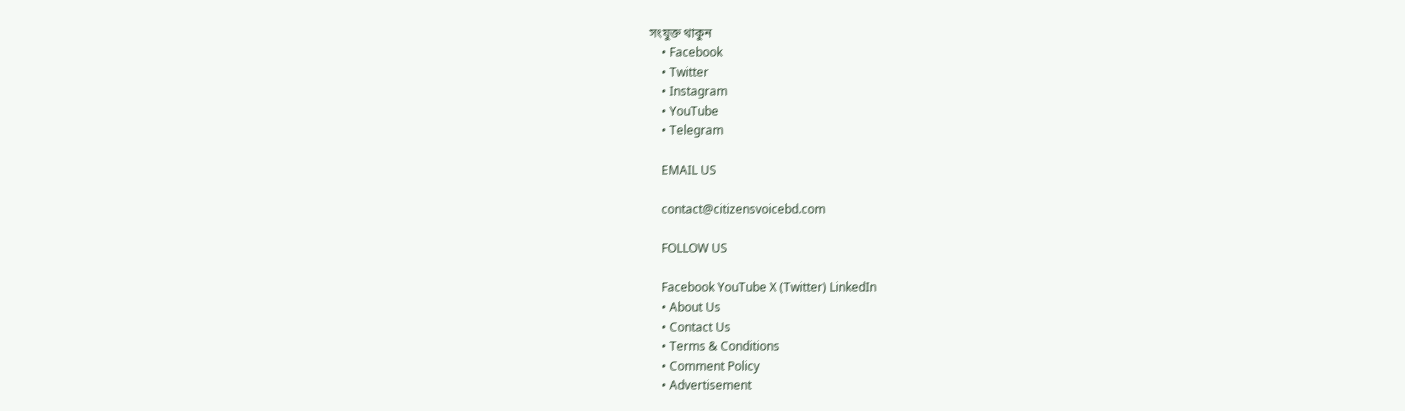সংযুক্ত থাকুন
    • Facebook
    • Twitter
    • Instagram
    • YouTube
    • Telegram

    EMAIL US

    contact@citizensvoicebd.com

    FOLLOW US

    Facebook YouTube X (Twitter) LinkedIn
    • About Us
    • Contact Us
    • Terms & Conditions
    • Comment Policy
    • Advertisement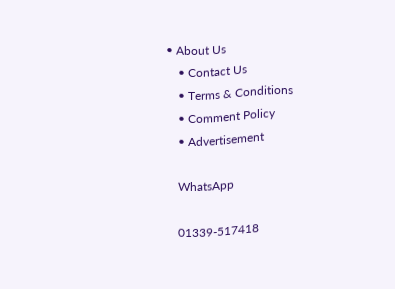• About Us
    • Contact Us
    • Terms & Conditions
    • Comment Policy
    • Advertisement

    WhatsApp

    01339-517418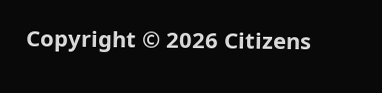Copyright © 2026 Citizens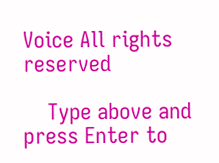Voice All rights reserved

    Type above and press Enter to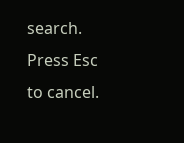search. Press Esc to cancel.